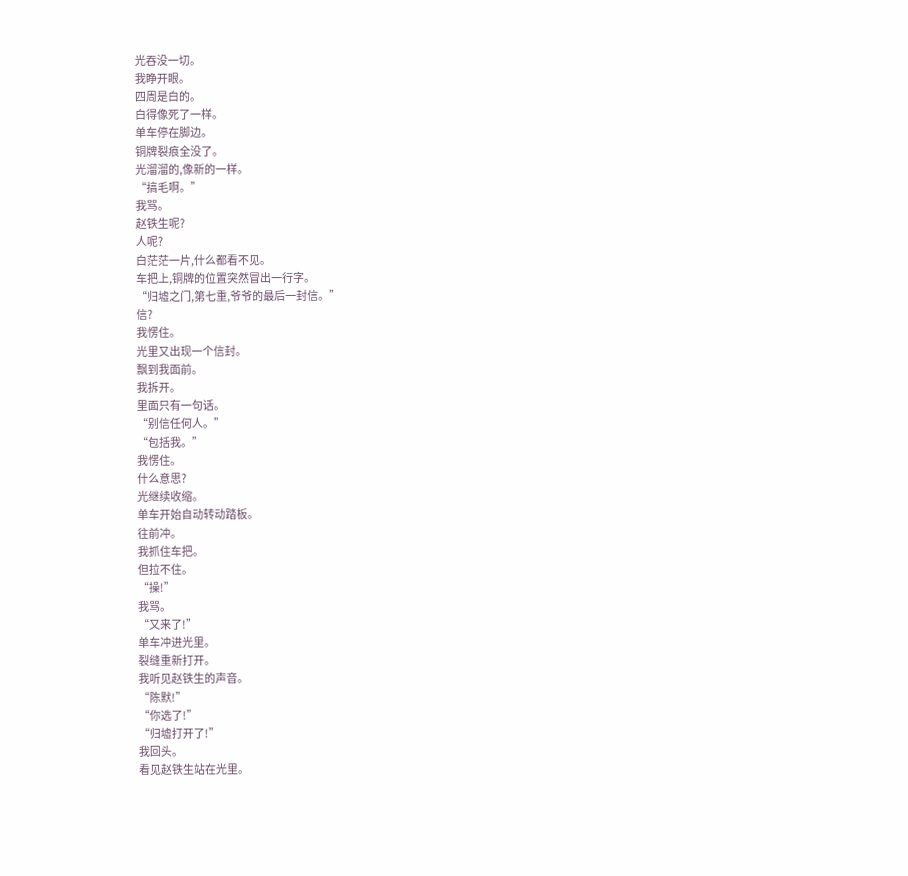光吞没一切。
我睁开眼。
四周是白的。
白得像死了一样。
单车停在脚边。
铜牌裂痕全没了。
光溜溜的,像新的一样。
“搞毛啊。”
我骂。
赵铁生呢?
人呢?
白茫茫一片,什么都看不见。
车把上,铜牌的位置突然冒出一行字。
“归墟之门,第七重,爷爷的最后一封信。”
信?
我愣住。
光里又出现一个信封。
飘到我面前。
我拆开。
里面只有一句话。
“别信任何人。”
“包括我。”
我愣住。
什么意思?
光继续收缩。
单车开始自动转动踏板。
往前冲。
我抓住车把。
但拉不住。
“操!”
我骂。
“又来了!”
单车冲进光里。
裂缝重新打开。
我听见赵铁生的声音。
“陈默!”
“你选了!”
“归墟打开了!”
我回头。
看见赵铁生站在光里。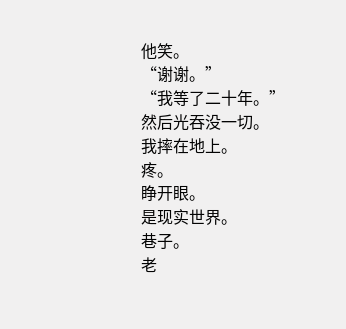他笑。
“谢谢。”
“我等了二十年。”
然后光吞没一切。
我摔在地上。
疼。
睁开眼。
是现实世界。
巷子。
老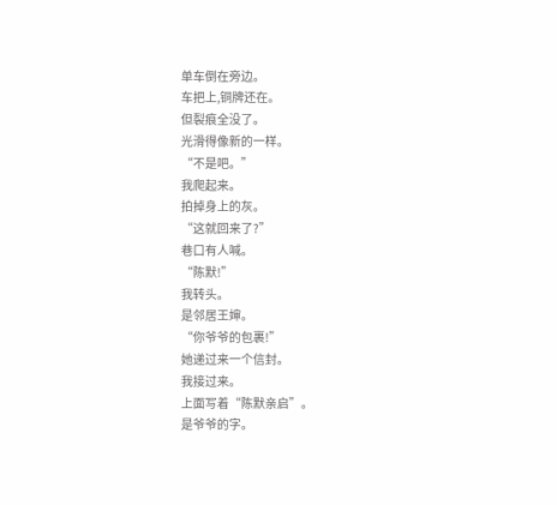单车倒在旁边。
车把上,铜牌还在。
但裂痕全没了。
光滑得像新的一样。
“不是吧。”
我爬起来。
拍掉身上的灰。
“这就回来了?”
巷口有人喊。
“陈默!”
我转头。
是邻居王婶。
“你爷爷的包裹!”
她递过来一个信封。
我接过来。
上面写着“陈默亲启”。
是爷爷的字。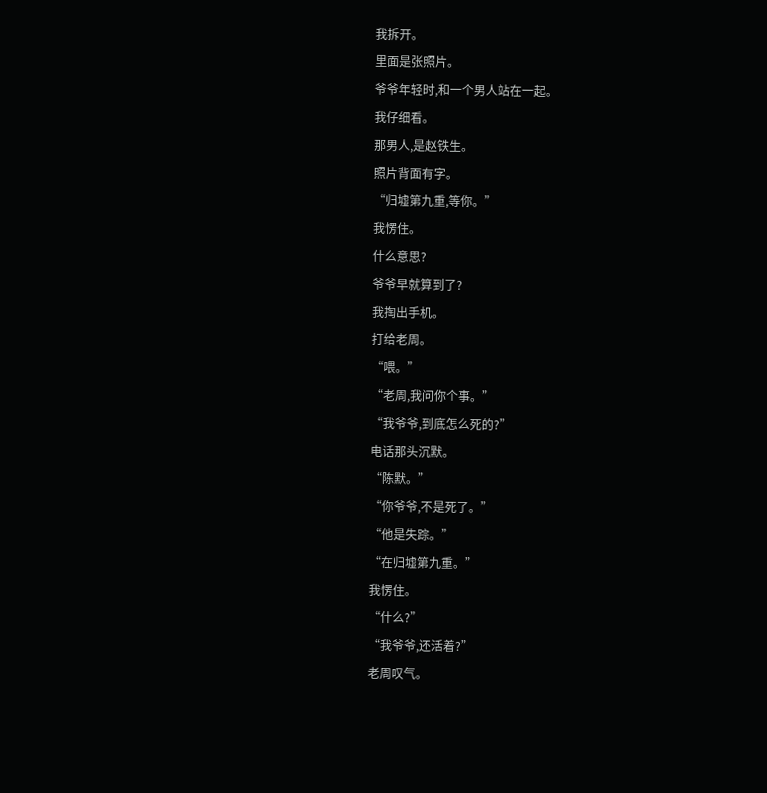我拆开。
里面是张照片。
爷爷年轻时,和一个男人站在一起。
我仔细看。
那男人,是赵铁生。
照片背面有字。
“归墟第九重,等你。”
我愣住。
什么意思?
爷爷早就算到了?
我掏出手机。
打给老周。
“喂。”
“老周,我问你个事。”
“我爷爷,到底怎么死的?”
电话那头沉默。
“陈默。”
“你爷爷,不是死了。”
“他是失踪。”
“在归墟第九重。”
我愣住。
“什么?”
“我爷爷,还活着?”
老周叹气。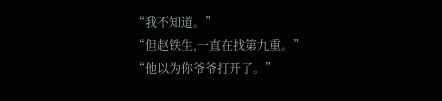“我不知道。”
“但赵铁生,一直在找第九重。”
“他以为你爷爷打开了。”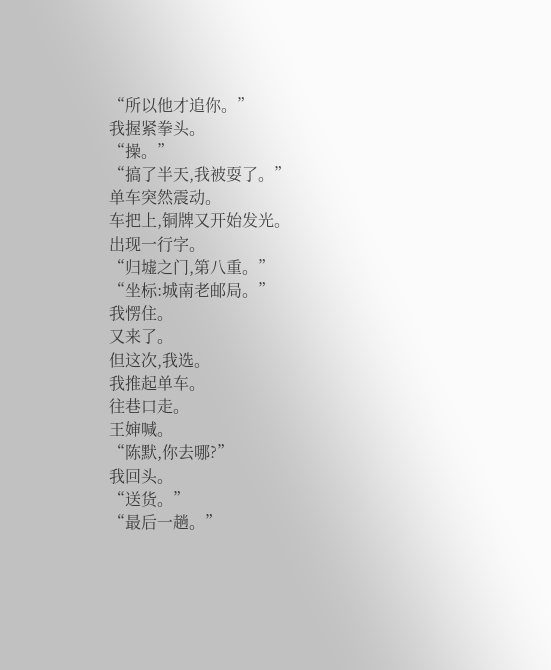“所以他才追你。”
我握紧拳头。
“操。”
“搞了半天,我被耍了。”
单车突然震动。
车把上,铜牌又开始发光。
出现一行字。
“归墟之门,第八重。”
“坐标:城南老邮局。”
我愣住。
又来了。
但这次,我选。
我推起单车。
往巷口走。
王婶喊。
“陈默,你去哪?”
我回头。
“送货。”
“最后一趟。”